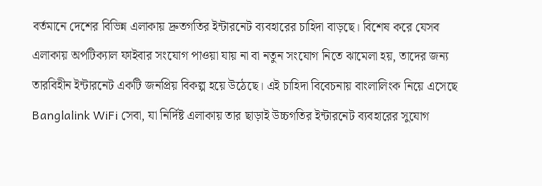বর্তমানে দেশের বিভিন্ন এলাকায় দ্রুতগতির ইন্টারনেট ব্যবহারের চাহিদা বাড়ছে। বিশেষ করে যেসব এলাকায় অপটিক্যাল ফাইবার সংযোগ পাওয়া যায় না বা নতুন সংযোগ নিতে ঝামেলা হয়, তাদের জন্য তারবিহীন ইন্টারনেট একটি জনপ্রিয় বিকল্প হয়ে উঠেছে। এই চাহিদা বিবেচনায় বাংলালিংক নিয়ে এসেছে Banglalink WiFi সেবা, যা নির্দিষ্ট এলাকায় তার ছাড়াই উচ্চগতির ইন্টারনেট ব্যবহারের সুযোগ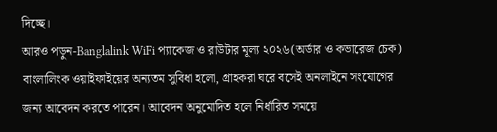দিচ্ছে।
আরও পড়ুন-Banglalink WiFi প্যাকেজ ও রাউটার মূল্য ২০২৬(অর্ডার ও কভারেজ চেক)
বাংলালিংক ওয়াইফাইয়ের অন্যতম সুবিধা হলো, গ্রাহকরা ঘরে বসেই অনলাইনে সংযোগের জন্য আবেদন করতে পারেন। আবেদন অনুমোদিত হলে নির্ধারিত সময়ে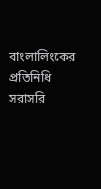বাংলালিংকের প্রতিনিধি সরাসরি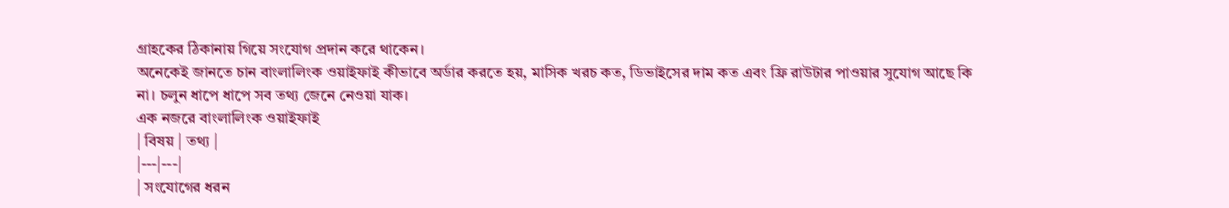গ্রাহকের ঠিকানায় গিয়ে সংযোগ প্রদান করে থাকেন।
অনেকেই জানতে চান বাংলালিংক ওয়াইফাই কীভাবে অর্ডার করতে হয়, মাসিক খরচ কত, ডিভাইসের দাম কত এবং ফ্রি রাউটার পাওয়ার সুযোগ আছে কি না। চলুন ধাপে ধাপে সব তথ্য জেনে নেওয়া যাক।
এক নজরে বাংলালিংক ওয়াইফাই
| বিষয় | তথ্য |
|---|---|
| সংযোগের ধরন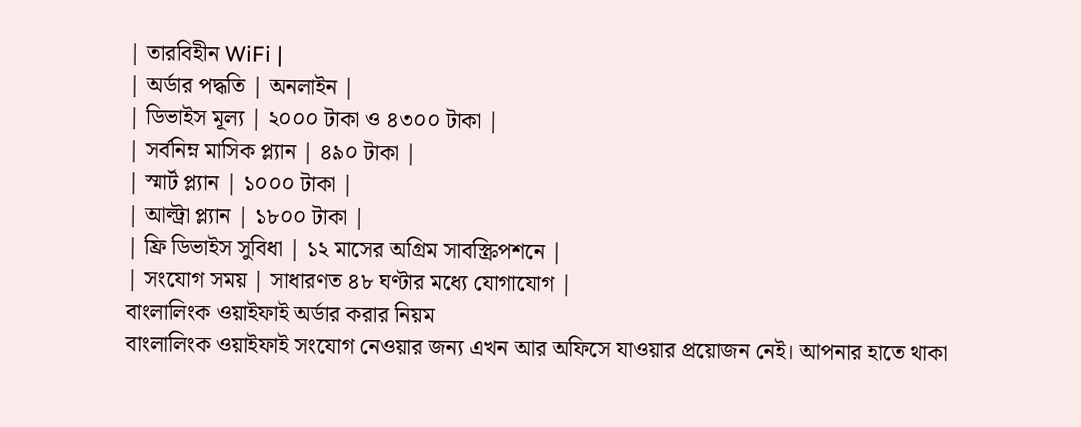| তারবিহীন WiFi |
| অর্ডার পদ্ধতি | অনলাইন |
| ডিভাইস মূল্য | ২০০০ টাকা ও ৪৩০০ টাকা |
| সর্বনিম্ন মাসিক প্ল্যান | ৪৯০ টাকা |
| স্মার্ট প্ল্যান | ১০০০ টাকা |
| আল্ট্রা প্ল্যান | ১৮০০ টাকা |
| ফ্রি ডিভাইস সুবিধা | ১২ মাসের অগ্রিম সাবস্ক্রিপশনে |
| সংযোগ সময় | সাধারণত ৪৮ ঘণ্টার মধ্যে যোগাযোগ |
বাংলালিংক ওয়াইফাই অর্ডার করার নিয়ম
বাংলালিংক ওয়াইফাই সংযোগ নেওয়ার জন্য এখন আর অফিসে যাওয়ার প্রয়োজন নেই। আপনার হাতে থাকা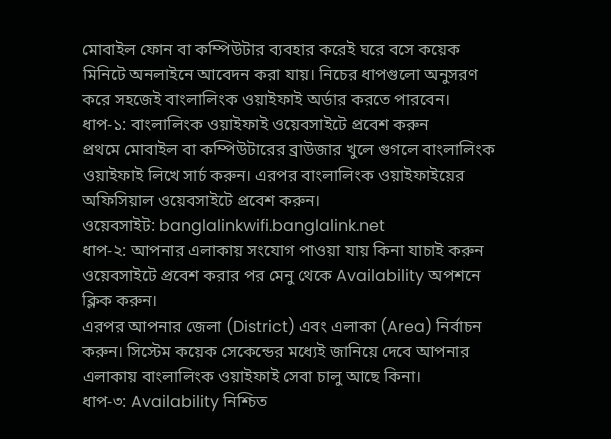মোবাইল ফোন বা কম্পিউটার ব্যবহার করেই ঘরে বসে কয়েক মিনিটে অনলাইনে আবেদন করা যায়। নিচের ধাপগুলো অনুসরণ করে সহজেই বাংলালিংক ওয়াইফাই অর্ডার করতে পারবেন।
ধাপ-১: বাংলালিংক ওয়াইফাই ওয়েবসাইটে প্রবেশ করুন
প্রথমে মোবাইল বা কম্পিউটারের ব্রাউজার খুলে গুগলে বাংলালিংক ওয়াইফাই লিখে সার্চ করুন। এরপর বাংলালিংক ওয়াইফাইয়ের অফিসিয়াল ওয়েবসাইটে প্রবেশ করুন।
ওয়েবসাইট: banglalinkwifi.banglalink.net
ধাপ-২: আপনার এলাকায় সংযোগ পাওয়া যায় কিনা যাচাই করুন
ওয়েবসাইটে প্রবেশ করার পর মেনু থেকে Availability অপশনে ক্লিক করুন।
এরপর আপনার জেলা (District) এবং এলাকা (Area) নির্বাচন করুন। সিস্টেম কয়েক সেকেন্ডের মধ্যেই জানিয়ে দেবে আপনার এলাকায় বাংলালিংক ওয়াইফাই সেবা চালু আছে কিনা।
ধাপ-৩: Availability নিশ্চিত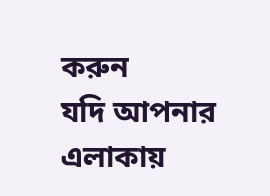করুন
যদি আপনার এলাকায়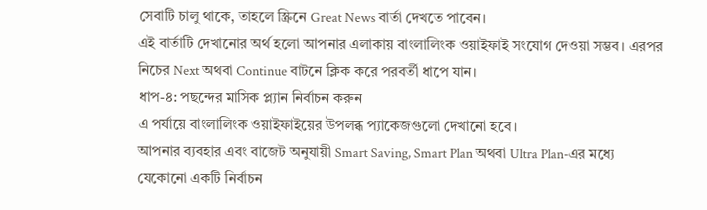সেবাটি চালু থাকে, তাহলে স্ক্রিনে Great News বার্তা দেখতে পাবেন।
এই বার্তাটি দেখানোর অর্থ হলো আপনার এলাকায় বাংলালিংক ওয়াইফাই সংযোগ দেওয়া সম্ভব। এরপর নিচের Next অথবা Continue বাটনে ক্লিক করে পরবর্তী ধাপে যান।
ধাপ-৪: পছন্দের মাসিক প্ল্যান নির্বাচন করুন
এ পর্যায়ে বাংলালিংক ওয়াইফাইয়ের উপলব্ধ প্যাকেজগুলো দেখানো হবে।
আপনার ব্যবহার এবং বাজেট অনুযায়ী Smart Saving, Smart Plan অথবা Ultra Plan-এর মধ্যে যেকোনো একটি নির্বাচন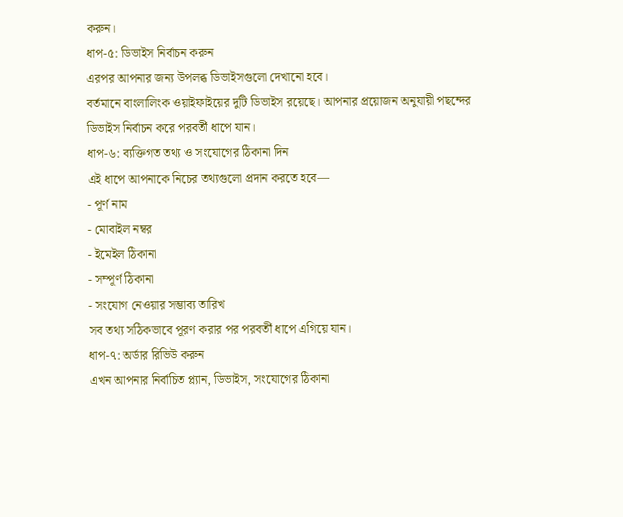করুন।
ধাপ-৫: ডিভাইস নির্বাচন করুন
এরপর আপনার জন্য উপলব্ধ ডিভাইসগুলো দেখানো হবে।
বর্তমানে বাংলালিংক ওয়াইফাইয়ের দুটি ডিভাইস রয়েছে। আপনার প্রয়োজন অনুযায়ী পছন্দের ডিভাইস নির্বাচন করে পরবর্তী ধাপে যান।
ধাপ-৬: ব্যক্তিগত তথ্য ও সংযোগের ঠিকানা দিন
এই ধাপে আপনাকে নিচের তথ্যগুলো প্রদান করতে হবে—
- পূর্ণ নাম
- মোবাইল নম্বর
- ইমেইল ঠিকানা
- সম্পূর্ণ ঠিকানা
- সংযোগ নেওয়ার সম্ভাব্য তারিখ
সব তথ্য সঠিকভাবে পূরণ করার পর পরবর্তী ধাপে এগিয়ে যান।
ধাপ-৭: অর্ডার রিভিউ করুন
এখন আপনার নির্বাচিত প্ল্যান, ডিভাইস, সংযোগের ঠিকানা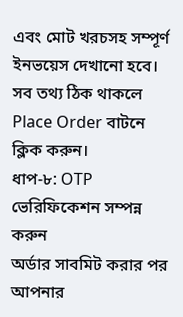এবং মোট খরচসহ সম্পূর্ণ ইনভয়েস দেখানো হবে।
সব তথ্য ঠিক থাকলে Place Order বাটনে ক্লিক করুন।
ধাপ-৮: OTP ভেরিফিকেশন সম্পন্ন করুন
অর্ডার সাবমিট করার পর আপনার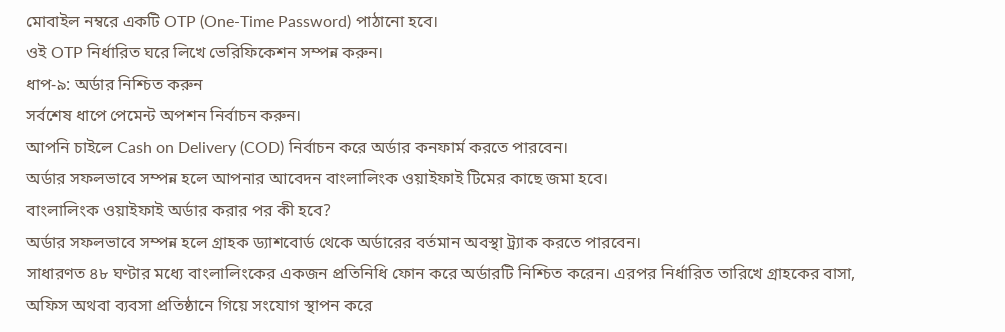মোবাইল নম্বরে একটি OTP (One-Time Password) পাঠানো হবে।
ওই OTP নির্ধারিত ঘরে লিখে ভেরিফিকেশন সম্পন্ন করুন।
ধাপ-৯: অর্ডার নিশ্চিত করুন
সর্বশেষ ধাপে পেমেন্ট অপশন নির্বাচন করুন।
আপনি চাইলে Cash on Delivery (COD) নির্বাচন করে অর্ডার কনফার্ম করতে পারবেন।
অর্ডার সফলভাবে সম্পন্ন হলে আপনার আবেদন বাংলালিংক ওয়াইফাই টিমের কাছে জমা হবে।
বাংলালিংক ওয়াইফাই অর্ডার করার পর কী হবে?
অর্ডার সফলভাবে সম্পন্ন হলে গ্রাহক ড্যাশবোর্ড থেকে অর্ডারের বর্তমান অবস্থা ট্র্যাক করতে পারবেন।
সাধারণত ৪৮ ঘণ্টার মধ্যে বাংলালিংকের একজন প্রতিনিধি ফোন করে অর্ডারটি নিশ্চিত করেন। এরপর নির্ধারিত তারিখে গ্রাহকের বাসা, অফিস অথবা ব্যবসা প্রতিষ্ঠানে গিয়ে সংযোগ স্থাপন করে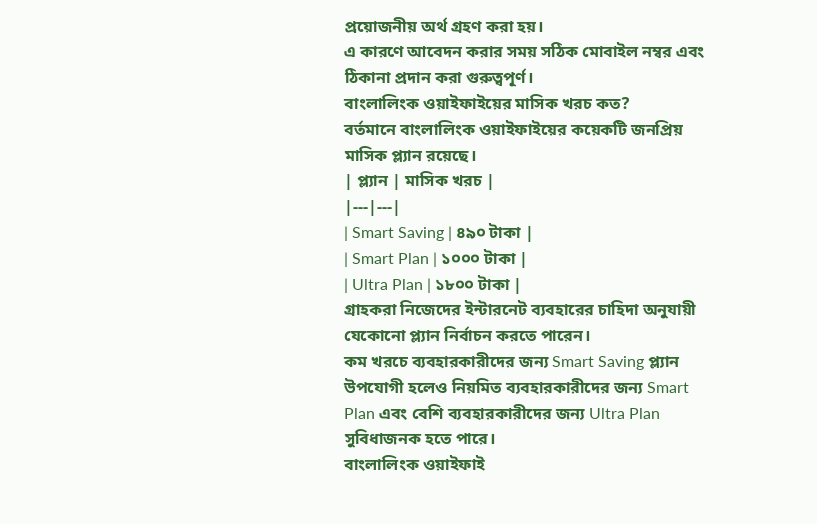প্রয়োজনীয় অর্থ গ্রহণ করা হয়।
এ কারণে আবেদন করার সময় সঠিক মোবাইল নম্বর এবং ঠিকানা প্রদান করা গুরুত্বপূর্ণ।
বাংলালিংক ওয়াইফাইয়ের মাসিক খরচ কত?
বর্তমানে বাংলালিংক ওয়াইফাইয়ের কয়েকটি জনপ্রিয় মাসিক প্ল্যান রয়েছে।
| প্ল্যান | মাসিক খরচ |
|---|---|
| Smart Saving | ৪৯০ টাকা |
| Smart Plan | ১০০০ টাকা |
| Ultra Plan | ১৮০০ টাকা |
গ্রাহকরা নিজেদের ইন্টারনেট ব্যবহারের চাহিদা অনুযায়ী যেকোনো প্ল্যান নির্বাচন করতে পারেন।
কম খরচে ব্যবহারকারীদের জন্য Smart Saving প্ল্যান উপযোগী হলেও নিয়মিত ব্যবহারকারীদের জন্য Smart Plan এবং বেশি ব্যবহারকারীদের জন্য Ultra Plan সুবিধাজনক হতে পারে।
বাংলালিংক ওয়াইফাই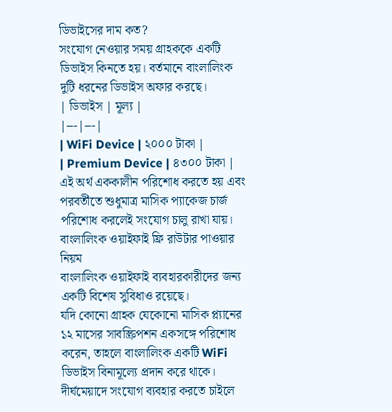ডিভাইসের দাম কত?
সংযোগ নেওয়ার সময় গ্রাহককে একটি ডিভাইস কিনতে হয়। বর্তমানে বাংলালিংক দুটি ধরনের ডিভাইস অফার করছে।
| ডিভাইস | মূল্য |
|---|---|
| WiFi Device | ২০০০ টাকা |
| Premium Device | ৪৩০০ টাকা |
এই অর্থ এককালীন পরিশোধ করতে হয় এবং পরবর্তীতে শুধুমাত্র মাসিক প্যাকেজ চার্জ পরিশোধ করলেই সংযোগ চালু রাখা যায়।
বাংলালিংক ওয়াইফাই ফ্রি রাউটার পাওয়ার নিয়ম
বাংলালিংক ওয়াইফাই ব্যবহারকারীদের জন্য একটি বিশেষ সুবিধাও রয়েছে।
যদি কোনো গ্রাহক যেকোনো মাসিক প্ল্যানের ১২ মাসের সাবস্ক্রিপশন একসঙ্গে পরিশোধ করেন, তাহলে বাংলালিংক একটি WiFi ডিভাইস বিনামূল্যে প্রদান করে থাকে।
দীর্ঘমেয়াদে সংযোগ ব্যবহার করতে চাইলে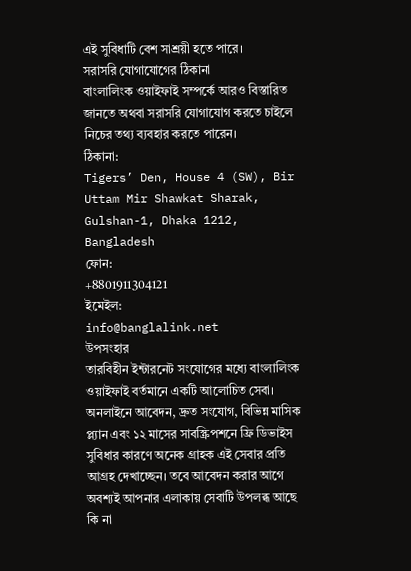এই সুবিধাটি বেশ সাশ্রয়ী হতে পারে।
সরাসরি যোগাযোগের ঠিকানা
বাংলালিংক ওয়াইফাই সম্পর্কে আরও বিস্তারিত জানতে অথবা সরাসরি যোগাযোগ করতে চাইলে নিচের তথ্য ব্যবহার করতে পারেন।
ঠিকানা:
Tigers’ Den, House 4 (SW), Bir Uttam Mir Shawkat Sharak, Gulshan-1, Dhaka 1212, Bangladesh
ফোন:
+8801911304121
ইমেইল:
info@banglalink.net
উপসংহার
তারবিহীন ইন্টারনেট সংযোগের মধ্যে বাংলালিংক ওয়াইফাই বর্তমানে একটি আলোচিত সেবা। অনলাইনে আবেদন, দ্রুত সংযোগ, বিভিন্ন মাসিক প্ল্যান এবং ১২ মাসের সাবস্ক্রিপশনে ফ্রি ডিভাইস সুবিধার কারণে অনেক গ্রাহক এই সেবার প্রতি আগ্রহ দেখাচ্ছেন। তবে আবেদন করার আগে অবশ্যই আপনার এলাকায় সেবাটি উপলব্ধ আছে কি না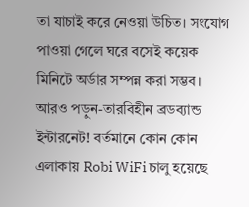তা যাচাই করে নেওয়া উচিত। সংযোগ পাওয়া গেলে ঘরে বসেই কয়েক মিনিটে অর্ডার সম্পন্ন করা সম্ভব।
আরও পড়ুন-তারবিহীন ব্রডব্যান্ড ইন্টারনেট! বর্তমানে কোন কোন এলাকায় Robi WiFi চালু হয়েছে